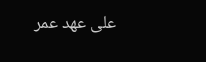على عهد عمر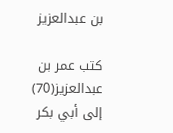بن عبدالعزيز

كتب عمر بن عبدالعزيز(70) إلى أبي بكر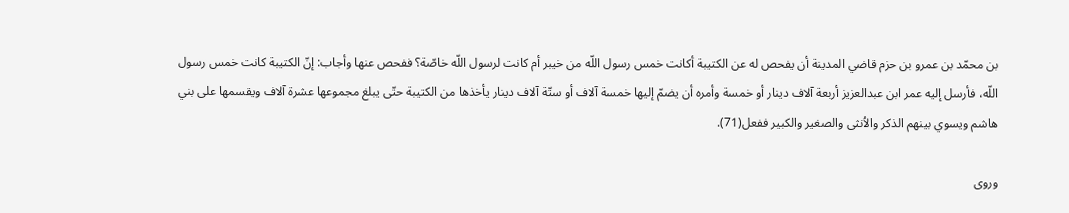بن محمّد بن عمرو بن حزم قاضي المدينة أن يفحص له عن الكتيبة أكانت خمس رسول اللّه من خيبر أم كانت لرسول اللّه خاصّة؟ ففحص عنها وأجاب: إنّ الكتيبة كانت خمس رسول اللّه، فأرسل إليه عمر ابن عبدالعزيز أربعة آلاف دينار أو خمسة وأمره أن يضمّ إليها خمسة آلاف أو ستّة آلاف دينار يأخذها من الكتيبة حتّى يبلغ مجموعها عشرة آلاف ويقسمها على بني هاشم ويسوي بينهم الذكر والاُنثى والصغير والكبير ففعل(71).

وروى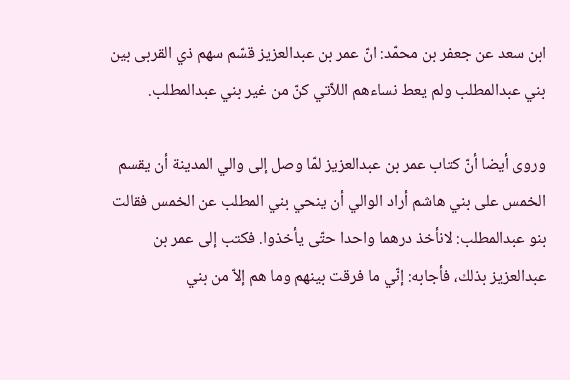ابن سعد عن جعفر بن محمّد: انّ عمر بن عبدالعزيز قسّم سهم ذي القربى بين بني عبدالمطلب ولم يعط نساءهم اللاّتي كنّ من غير بني عبدالمطلب.

وروى أيضا أنّ كتاب عمر بن عبدالعزيز لمّا وصل إلى والي المدينة أن يقسم الخمس على بني هاشم أراد الوالي أن ينحي بني المطلب عن الخمس فقالت بنو عبدالمطلب: لانأخذ درهما واحدا حتّى يأخذوا. فكتب إلى عمر بن عبدالعزيز بذلك، فأجابه: إنّي ما فرقت بينهم وما هم إلاّ من بني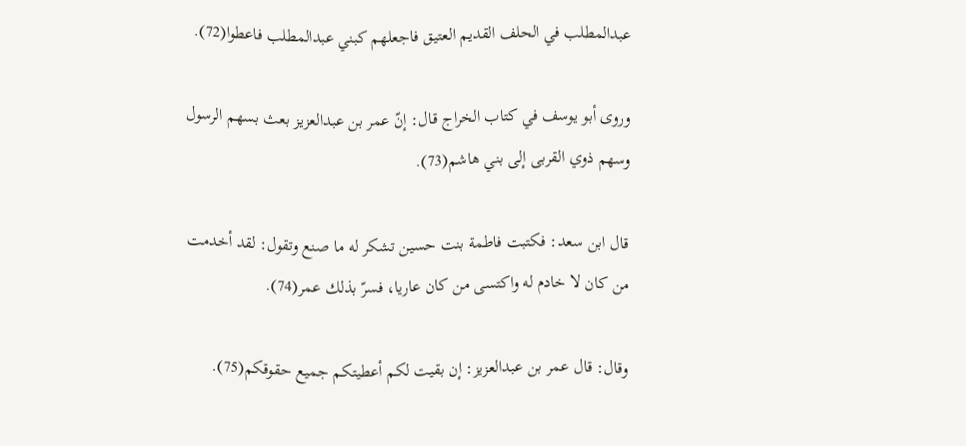عبدالمطلب في الحلف القديم العتيق فاجعلهم كبني عبدالمطلب فاعطوا(72).

وروى أبو يوسف في كتاب الخراج قال: إنّ عمر بن عبدالعزيز بعث بسهم الرسول وسهم ذوي القربى إلى بني هاشم(73).

قال ابن سعد: فكتبت فاطمة بنت حسين تشكر له ما صنع وتقول: لقد أخدمت من كان لا خادم له واكتسى من كان عاريا، فسرّ بذلك عمر(74).

وقال: قال عمر بن عبدالعزيز: إن بقيت لكم أعطيتكم جميع حقوقكم(75).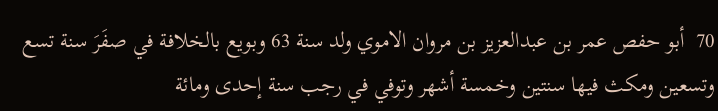70  أبو حفص عمر بن عبدالعزيز بن مروان الاموي ولد سنة 63 وبويع بالخلافة في صفَرَ سنة تسع وتسعين ومكث فيها سنتين وخمسة أشهر وتوفي في رجب سنة إحدى ومائة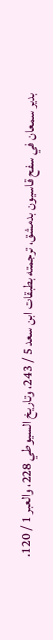بدير سمعان في سفح قاسيون بدمشق، ترجمته بطبقات ابن سعد 5 / 243، وتاريخ السيوطي 228، والعبر 1 / 120.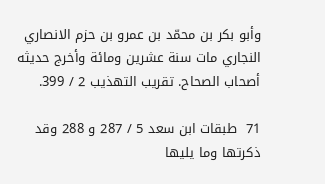وأبو بكر بن محمّد بن عمرو بن حزم الانصاري النجاري مات سنة عشرين ومائة وأخرج حديثه أصحاب الصحاح. تقريب التهذيب 2 / 399.

71  طبقات ابن سعد 5 / 287 و 288 وقد ذكرتها وما يليها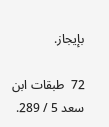بإيجاز.

72  طبقات ابن سعد 5 / 289.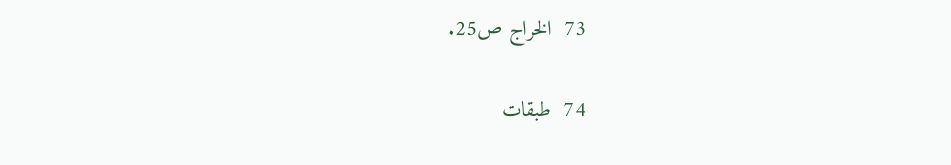73  الخراج ص25.

74  طبقات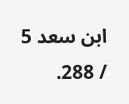ابن سعد 5 / 288.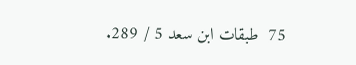75  طبقات ابن سعد 5 / 289.